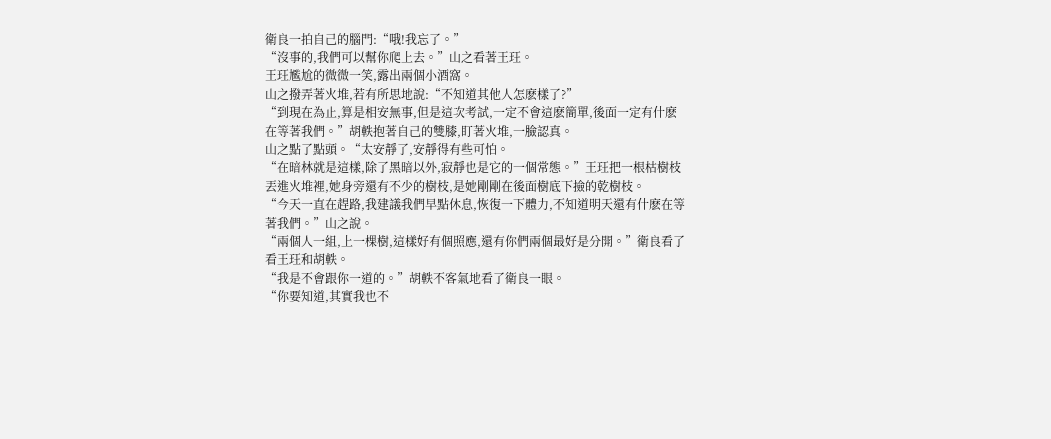衛良一拍自己的腦門:“哦!我忘了。”
“沒事的,我們可以幫你爬上去。”山之看著王玨。
王玨尷尬的微微一笑,露出兩個小酒窩。
山之撥弄著火堆,若有所思地說:“不知道其他人怎麽樣了?”
“到現在為止,算是相安無事,但是這次考試,一定不會這麽簡單,後面一定有什麽在等著我們。”胡軼抱著自己的雙膝,盯著火堆,一臉認真。
山之點了點頭。“太安靜了,安靜得有些可怕。
“在暗林就是這樣,除了黑暗以外,寂靜也是它的一個常態。”王玨把一根枯樹枝丟進火堆裡,她身旁還有不少的樹枝,是她剛剛在後面樹底下撿的乾樹枝。
“今天一直在趕路,我建議我們早點休息,恢復一下體力,不知道明天還有什麽在等著我們。”山之說。
“兩個人一組,上一棵樹,這樣好有個照應,還有你們兩個最好是分開。”衛良看了看王玨和胡軼。
“我是不會跟你一道的。”胡軼不客氣地看了衛良一眼。
“你要知道,其實我也不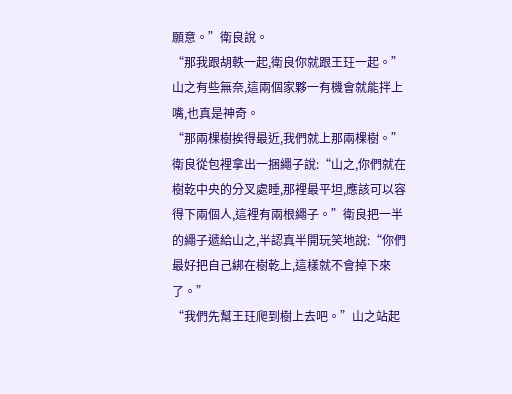願意。”衛良說。
“那我跟胡軼一起,衛良你就跟王玨一起。”山之有些無奈,這兩個家夥一有機會就能拌上嘴,也真是神奇。
“那兩棵樹挨得最近,我們就上那兩棵樹。”衛良從包裡拿出一捆繩子說:“山之,你們就在樹乾中央的分叉處睡,那裡最平坦,應該可以容得下兩個人,這裡有兩根繩子。”衛良把一半的繩子遞給山之,半認真半開玩笑地說:“你們最好把自己綁在樹乾上,這樣就不會掉下來了。”
“我們先幫王玨爬到樹上去吧。”山之站起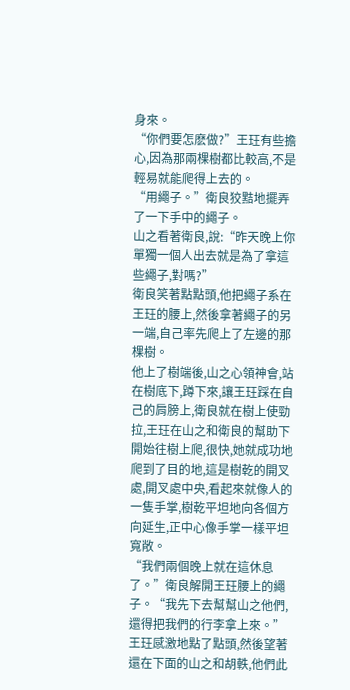身來。
“你們要怎麽做?”王玨有些擔心,因為那兩棵樹都比較高,不是輕易就能爬得上去的。
“用繩子。”衛良狡黠地擺弄了一下手中的繩子。
山之看著衛良,說:“昨天晚上你單獨一個人出去就是為了拿這些繩子,對嗎?”
衛良笑著點點頭,他把繩子系在王玨的腰上,然後拿著繩子的另一端,自己率先爬上了左邊的那棵樹。
他上了樹端後,山之心領神會,站在樹底下,蹲下來,讓王玨踩在自己的肩膀上,衛良就在樹上使勁拉,王玨在山之和衛良的幫助下開始往樹上爬,很快,她就成功地爬到了目的地,這是樹乾的開叉處,開叉處中央,看起來就像人的一隻手掌,樹乾平坦地向各個方向延生,正中心像手掌一樣平坦寬敞。
“我們兩個晚上就在這休息了。”衛良解開王玨腰上的繩子。“我先下去幫幫山之他們,還得把我們的行李拿上來。”
王玨感激地點了點頭,然後望著還在下面的山之和胡軼,他們此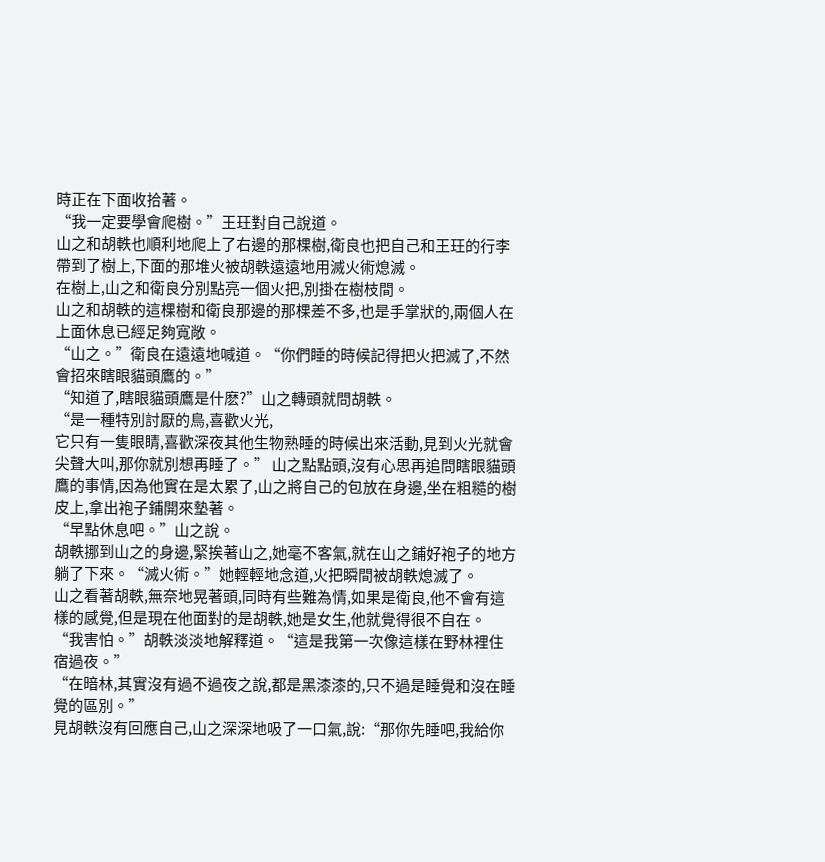時正在下面收拾著。
“我一定要學會爬樹。”王玨對自己說道。
山之和胡軼也順利地爬上了右邊的那棵樹,衛良也把自己和王玨的行李帶到了樹上,下面的那堆火被胡軼遠遠地用滅火術熄滅。
在樹上,山之和衛良分別點亮一個火把,別掛在樹枝間。
山之和胡軼的這棵樹和衛良那邊的那棵差不多,也是手掌狀的,兩個人在上面休息已經足夠寬敞。
“山之。”衛良在遠遠地喊道。“你們睡的時候記得把火把滅了,不然會招來瞎眼貓頭鷹的。”
“知道了,瞎眼貓頭鷹是什麽?”山之轉頭就問胡軼。
“是一種特別討厭的鳥,喜歡火光,
它只有一隻眼睛,喜歡深夜其他生物熟睡的時候出來活動,見到火光就會尖聲大叫,那你就別想再睡了。” 山之點點頭,沒有心思再追問瞎眼貓頭鷹的事情,因為他實在是太累了,山之將自己的包放在身邊,坐在粗糙的樹皮上,拿出袍子鋪開來墊著。
“早點休息吧。”山之說。
胡軼挪到山之的身邊,緊挨著山之,她毫不客氣,就在山之鋪好袍子的地方躺了下來。“滅火術。”她輕輕地念道,火把瞬間被胡軼熄滅了。
山之看著胡軼,無奈地晃著頭,同時有些難為情,如果是衛良,他不會有這樣的感覺,但是現在他面對的是胡軼,她是女生,他就覺得很不自在。
“我害怕。”胡軼淡淡地解釋道。“這是我第一次像這樣在野林裡住宿過夜。”
“在暗林,其實沒有過不過夜之說,都是黑漆漆的,只不過是睡覺和沒在睡覺的區別。”
見胡軼沒有回應自己,山之深深地吸了一口氣,說:“那你先睡吧,我給你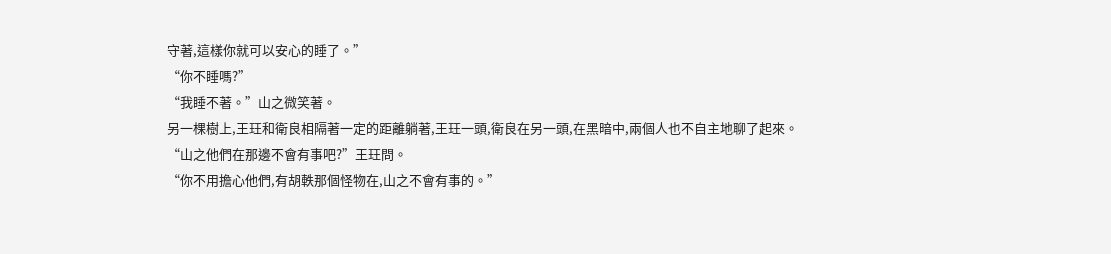守著,這樣你就可以安心的睡了。”
“你不睡嗎?”
“我睡不著。”山之微笑著。
另一棵樹上,王玨和衛良相隔著一定的距離躺著,王玨一頭,衛良在另一頭,在黑暗中,兩個人也不自主地聊了起來。
“山之他們在那邊不會有事吧?”王玨問。
“你不用擔心他們,有胡軼那個怪物在,山之不會有事的。”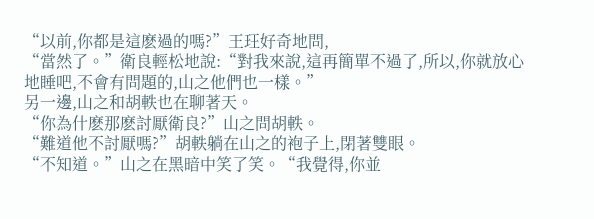“以前,你都是這麽過的嗎?”王玨好奇地問,
“當然了。”衛良輕松地說:“對我來說,這再簡單不過了,所以,你就放心地睡吧,不會有問題的,山之他們也一樣。”
另一邊,山之和胡軼也在聊著天。
“你為什麽那麽討厭衛良?”山之問胡軼。
“難道他不討厭嗎?”胡軼躺在山之的袍子上,閉著雙眼。
“不知道。”山之在黑暗中笑了笑。“我覺得,你並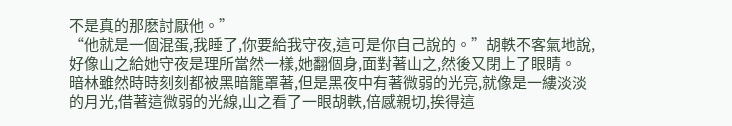不是真的那麽討厭他。”
“他就是一個混蛋,我睡了,你要給我守夜,這可是你自己說的。”胡軼不客氣地說,好像山之給她守夜是理所當然一樣,她翻個身,面對著山之,然後又閉上了眼睛。
暗林雖然時時刻刻都被黑暗籠罩著,但是黑夜中有著微弱的光亮,就像是一縷淡淡的月光,借著這微弱的光線,山之看了一眼胡軼,倍感親切,挨得這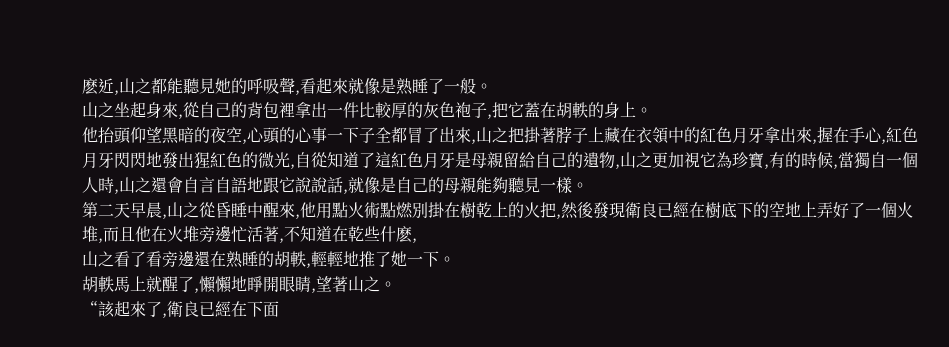麽近,山之都能聽見她的呼吸聲,看起來就像是熟睡了一般。
山之坐起身來,從自己的背包裡拿出一件比較厚的灰色袍子,把它蓋在胡軼的身上。
他抬頭仰望黑暗的夜空,心頭的心事一下子全都冒了出來,山之把掛著脖子上藏在衣領中的紅色月牙拿出來,握在手心,紅色月牙閃閃地發出猩紅色的微光,自從知道了這紅色月牙是母親留給自己的遺物,山之更加視它為珍寶,有的時候,當獨自一個人時,山之還會自言自語地跟它說說話,就像是自己的母親能夠聽見一樣。
第二天早晨,山之從昏睡中醒來,他用點火術點燃別掛在樹乾上的火把,然後發現衛良已經在樹底下的空地上弄好了一個火堆,而且他在火堆旁邊忙活著,不知道在乾些什麽,
山之看了看旁邊還在熟睡的胡軼,輕輕地推了她一下。
胡軼馬上就醒了,懶懶地睜開眼睛,望著山之。
“該起來了,衛良已經在下面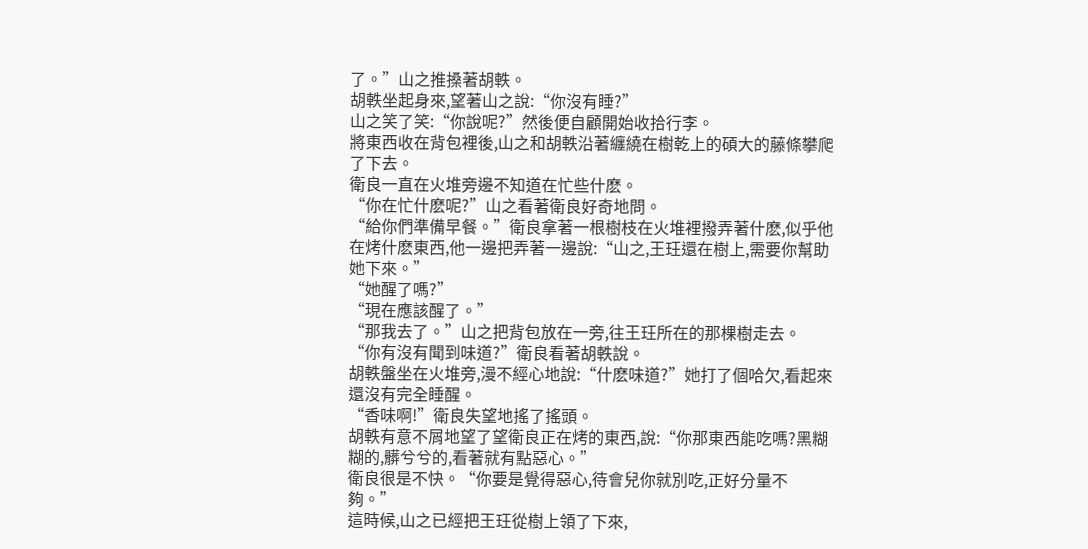了。”山之推搡著胡軼。
胡軼坐起身來,望著山之說:“你沒有睡?”
山之笑了笑:“你說呢?”然後便自顧開始收拾行李。
將東西收在背包裡後,山之和胡軼沿著纏繞在樹乾上的碩大的藤條攀爬了下去。
衛良一直在火堆旁邊不知道在忙些什麽。
“你在忙什麽呢?”山之看著衛良好奇地問。
“給你們準備早餐。”衛良拿著一根樹枝在火堆裡撥弄著什麽,似乎他在烤什麽東西,他一邊把弄著一邊說:“山之,王玨還在樹上,需要你幫助她下來。”
“她醒了嗎?”
“現在應該醒了。”
“那我去了。”山之把背包放在一旁,往王玨所在的那棵樹走去。
“你有沒有聞到味道?”衛良看著胡軼說。
胡軼盤坐在火堆旁,漫不經心地說:“什麽味道?”她打了個哈欠,看起來還沒有完全睡醒。
“香味啊!”衛良失望地搖了搖頭。
胡軼有意不屑地望了望衛良正在烤的東西,說:“你那東西能吃嗎?黑糊糊的,髒兮兮的,看著就有點惡心。”
衛良很是不快。“你要是覺得惡心,待會兒你就別吃,正好分量不夠。”
這時候,山之已經把王玨從樹上領了下來,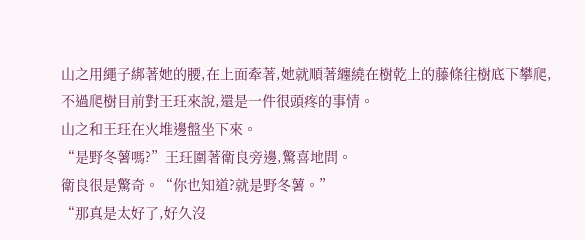山之用繩子綁著她的腰,在上面牽著,她就順著纏繞在樹乾上的藤條往樹底下攀爬,不過爬樹目前對王玨來說,還是一件很頭疼的事情。
山之和王玨在火堆邊盤坐下來。
“是野冬薯嗎?”王玨圍著衛良旁邊,驚喜地問。
衛良很是驚奇。“你也知道?就是野冬薯。”
“那真是太好了,好久沒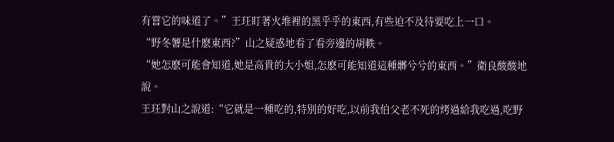有嘗它的味道了。”王玨盯著火堆裡的黑乎乎的東西,有些迫不及待要吃上一口。
“野冬薯是什麽東西?”山之疑惑地看了看旁邊的胡軼。
“她怎麽可能會知道,她是高貴的大小姐,怎麽可能知道這種髒兮兮的東西。”衛良酸酸地說。
王玨對山之說道:“它就是一種吃的,特別的好吃,以前我伯父老不死的烤過給我吃過,吃野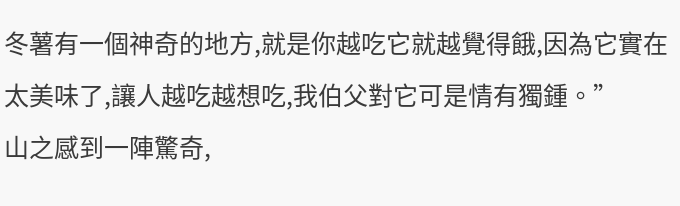冬薯有一個神奇的地方,就是你越吃它就越覺得餓,因為它實在太美味了,讓人越吃越想吃,我伯父對它可是情有獨鍾。”
山之感到一陣驚奇,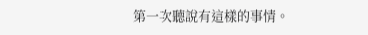第一次聽說有這樣的事情。